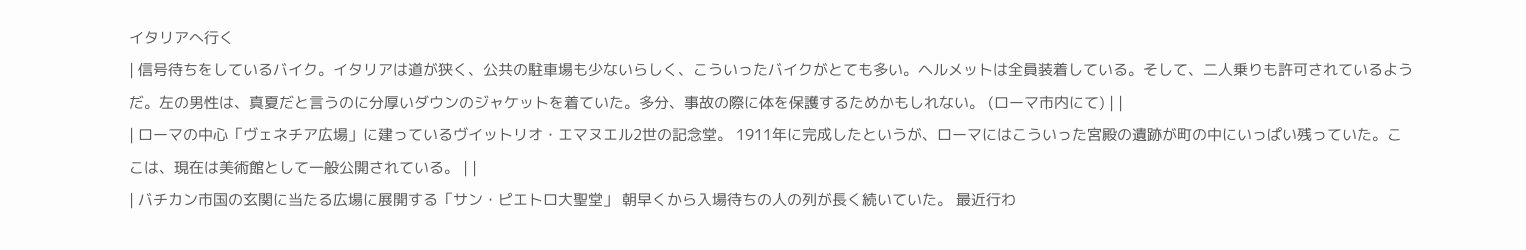イタリアへ行く
| 信号待ちをしているバイク。イタリアは道が狭く、公共の駐車場も少ないらしく、こういったバイクがとても多い。ヘルメットは全員装着している。そして、二人乗りも許可されているようだ。左の男性は、真夏だと言うのに分厚いダウンのジャケットを着ていた。多分、事故の際に体を保護するためかもしれない。 (ローマ市内にて) | |
| ローマの中心「ヴェネチア広場」に建っているヴイットリオ・エマヌエル2世の記念堂。 1911年に完成したというが、ローマにはこういった宮殿の遺跡が町の中にいっぱい残っていた。ここは、現在は美術館として一般公開されている。 | |
| バチカン市国の玄関に当たる広場に展開する「サン・ピエトロ大聖堂」 朝早くから入場待ちの人の列が長く続いていた。 最近行わ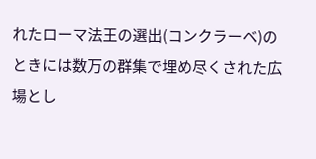れたローマ法王の選出(コンクラーベ)のときには数万の群集で埋め尽くされた広場とし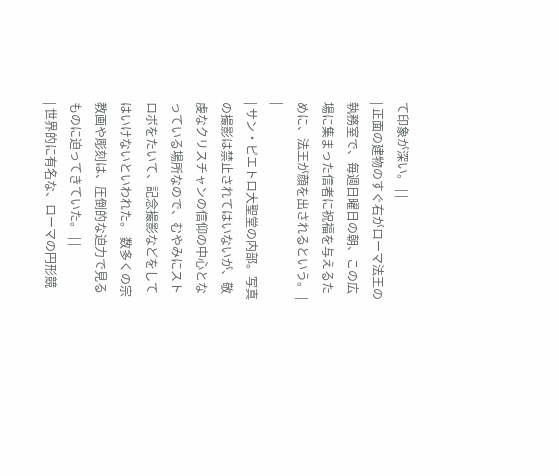て印象が深い。 | |
| 正面の建物のすぐ右がローマ法王の執務室で、毎週日曜日の朝、この広場に集まった信者に祝福を与えるために、法王が顔を出されるという。 | |
| サン・ピエトロ大聖堂の内部。写真の撮影は禁止されてはいないが、敬虔なクリスチャンの信仰の中心となっている場所なので、むやみにストロボをたいて、記念撮影などをしてはいけないといわれた。 数多くの宗教画や彫刻は、圧倒的な迫力で見るものに迫ってきていた。 | |
| 世界的に有名な、ローマの円形競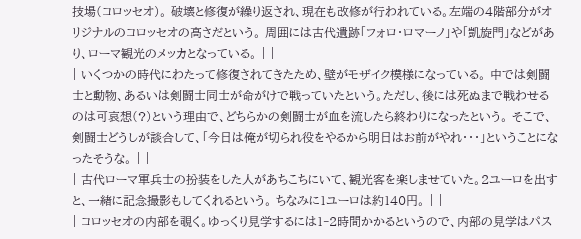技場(コロッセオ)。 破壊と修復が繰り返され、現在も改修が行われている。左端の4階部分がオリジナルのコロッセオの高さだという。 周囲には古代遺跡「フォロ・ロマーノ」や「凱旋門」などがあり、ローマ観光のメッカとなっている。 | |
| いくつかの時代にわたって修復されてきたため、壁がモザイク模様になっている。 中では剣闘士と動物、あるいは剣闘士同士が命がけで戦っていたという。ただし、後には死ぬまで戦わせるのは可哀想(?)という理由で、どちらかの剣闘士が血を流したら終わりになったという。 そこで、剣闘士どうしが談合して、「今日は俺が切られ役をやるから明日はお前がやれ・・・」ということになったそうな。 | |
| 古代ローマ軍兵士の扮装をした人があちこちにいて、観光客を楽しませていた。2ユーロを出すと、一緒に記念撮影もしてくれるという。 ちなみに1ユーロは約140円。 | |
| コロッセオの内部を覗く。ゆっくり見学するには1‐2時間かかるというので、内部の見学はパス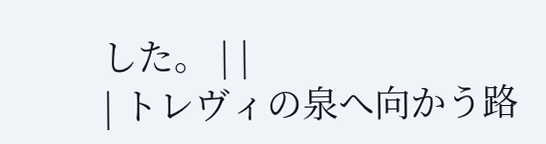した。 | |
| トレヴィの泉へ向かう路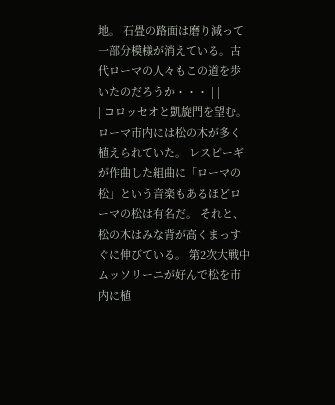地。 石畳の路面は磨り減って一部分模様が消えている。古代ローマの人々もこの道を歩いたのだろうか・・・ | |
| コロッセオと凱旋門を望む。 ローマ市内には松の木が多く植えられていた。 レスピーギが作曲した組曲に「ローマの松」という音楽もあるほどローマの松は有名だ。 それと、松の木はみな背が高くまっすぐに伸びている。 第2次大戦中ムッソリーニが好んで松を市内に植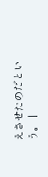えさせたのだという。 |